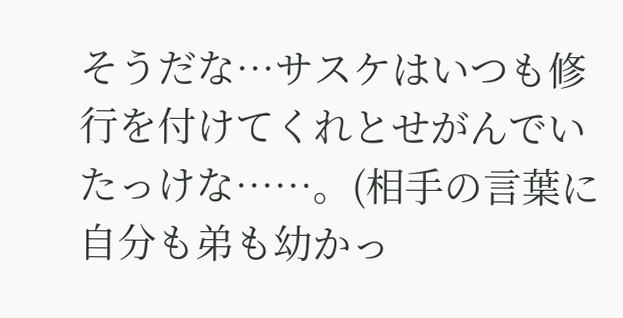そうだな…サスケはいつも修行を付けてくれとせがんでいたっけな……。(相手の言葉に自分も弟も幼かっ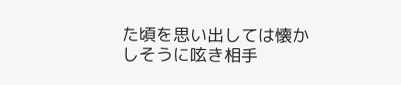た頃を思い出しては懐かしそうに呟き相手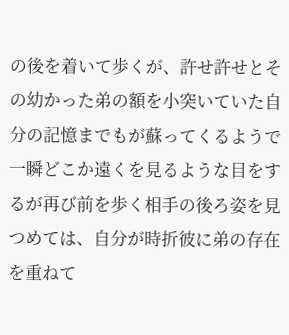の後を着いて歩くが、許せ許せとその幼かった弟の額を小突いていた自分の記憶までもが蘇ってくるようで一瞬どこか遠くを見るような目をするが再び前を歩く相手の後ろ姿を見つめては、自分が時折彼に弟の存在を重ねて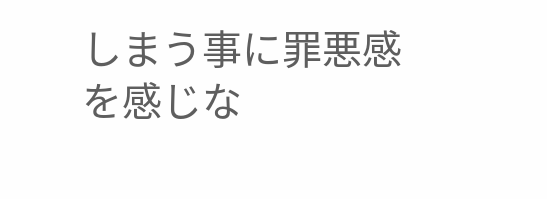しまう事に罪悪感を感じな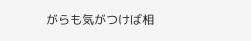がらも気がつけば相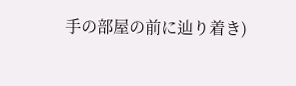手の部屋の前に辿り着き)